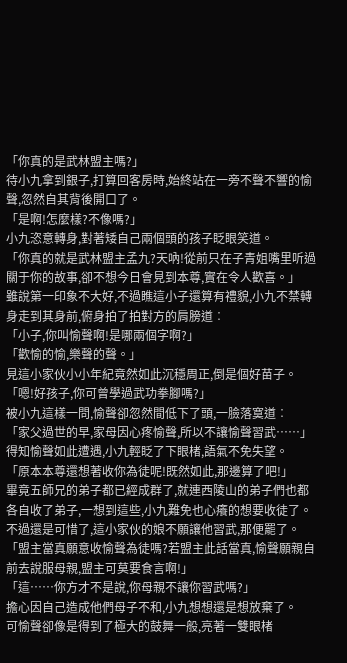「你真的是武林盟主嗎?」
待小九拿到銀子,打算回客房時,始終站在一旁不聲不響的愉聲,忽然自其背後開口了。
「是啊!怎麼樣?不像嗎?」
小九恣意轉身,對著矮自己兩個頭的孩子眨眼笑道。
「你真的就是武林盟主孟九?天吶!從前只在子青姐嘴里听過關于你的故事,卻不想今日會見到本尊,實在令人歡喜。」
雖說第一印象不大好,不過瞧這小子還算有禮貌,小九不禁轉身走到其身前,俯身拍了拍對方的肩膀道︰
「小子,你叫愉聲啊!是哪兩個字啊?」
「歡愉的愉,樂聲的聲。」
見這小家伙小小年紀竟然如此沉穩周正,倒是個好苗子。
「嗯!好孩子,你可曾學過武功拳腳嗎?」
被小九這樣一問,愉聲卻忽然間低下了頭,一臉落寞道︰
「家父過世的早,家母因心疼愉聲,所以不讓愉聲習武……」
得知愉聲如此遭遇,小九輕眨了下眼楮,語氣不免失望。
「原本本尊還想著收你為徒呢!既然如此,那邊算了吧!」
畢竟五師兄的弟子都已經成群了,就連西陵山的弟子們也都各自收了弟子,一想到這些,小九難免也心癢的想要收徒了。
不過還是可惜了,這小家伙的娘不願讓他習武,那便罷了。
「盟主當真願意收愉聲為徒嗎?若盟主此話當真,愉聲願親自前去說服母親,盟主可莫要食言啊!」
「這……你方才不是說,你母親不讓你習武嗎?」
擔心因自己造成他們母子不和,小九想想還是想放棄了。
可愉聲卻像是得到了極大的鼓舞一般,亮著一雙眼楮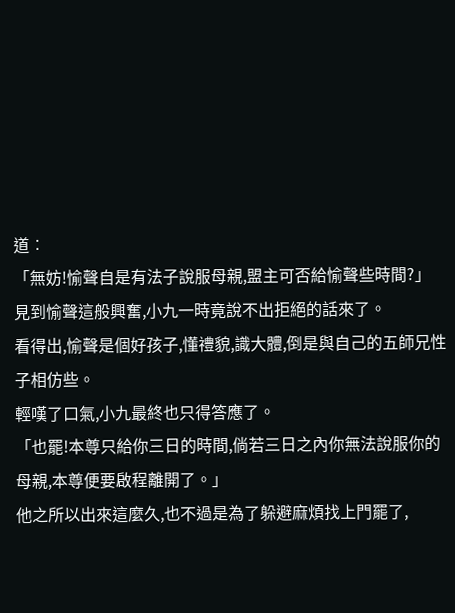道︰
「無妨!愉聲自是有法子說服母親,盟主可否給愉聲些時間?」
見到愉聲這般興奮,小九一時竟說不出拒絕的話來了。
看得出,愉聲是個好孩子,懂禮貌,識大體,倒是與自己的五師兄性子相仿些。
輕嘆了口氣,小九最終也只得答應了。
「也罷!本尊只給你三日的時間,倘若三日之內你無法說服你的母親,本尊便要啟程離開了。」
他之所以出來這麼久,也不過是為了躲避麻煩找上門罷了,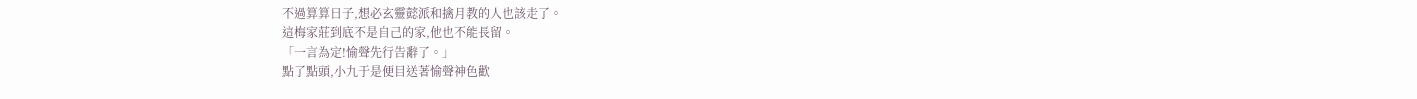不過算算日子,想必玄靈懿派和擒月教的人也該走了。
這梅家莊到底不是自己的家,他也不能長留。
「一言為定!愉聲先行告辭了。」
點了點頭,小九于是便目送著愉聲神色歡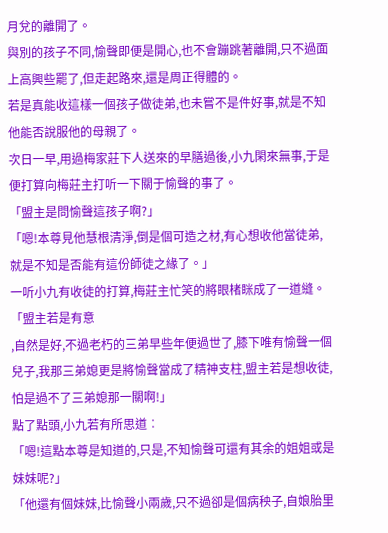月兌的離開了。
與別的孩子不同,愉聲即便是開心,也不會蹦跳著離開,只不過面上高興些罷了,但走起路來,還是周正得體的。
若是真能收這樣一個孩子做徒弟,也未嘗不是件好事,就是不知他能否說服他的母親了。
次日一早,用過梅家莊下人送來的早膳過後,小九閑來無事,于是便打算向梅莊主打听一下關于愉聲的事了。
「盟主是問愉聲這孩子啊?」
「嗯!本尊見他慧根清淨,倒是個可造之材,有心想收他當徒弟,就是不知是否能有這份師徒之緣了。」
一听小九有收徒的打算,梅莊主忙笑的將眼楮眯成了一道縫。
「盟主若是有意
,自然是好,不過老朽的三弟早些年便過世了,膝下唯有愉聲一個兒子,我那三弟媳更是將愉聲當成了精神支柱,盟主若是想收徒,怕是過不了三弟媳那一關啊!」
點了點頭,小九若有所思道︰
「嗯!這點本尊是知道的,只是,不知愉聲可還有其余的姐姐或是妹妹呢?」
「他還有個妹妹,比愉聲小兩歲,只不過卻是個病秧子,自娘胎里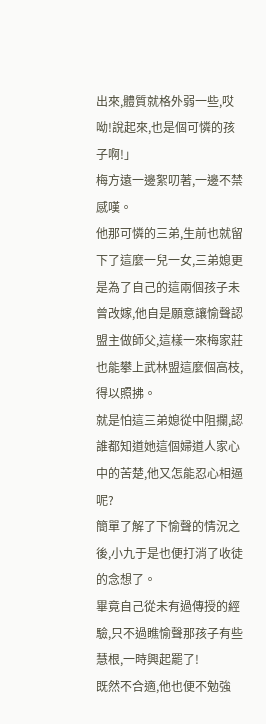出來,體質就格外弱一些,哎呦!說起來,也是個可憐的孩子啊!」
梅方遠一邊絮叨著,一邊不禁感嘆。
他那可憐的三弟,生前也就留下了這麼一兒一女,三弟媳更是為了自己的這兩個孩子未曾改嫁,他自是願意讓愉聲認盟主做師父,這樣一來梅家莊也能攀上武林盟這麼個高枝,得以照拂。
就是怕這三弟媳從中阻攔,認誰都知道她這個婦道人家心中的苦楚,他又怎能忍心相逼呢?
簡單了解了下愉聲的情況之後,小九于是也便打消了收徒的念想了。
畢竟自己從未有過傳授的經驗,只不過瞧愉聲那孩子有些慧根,一時興起罷了!
既然不合適,他也便不勉強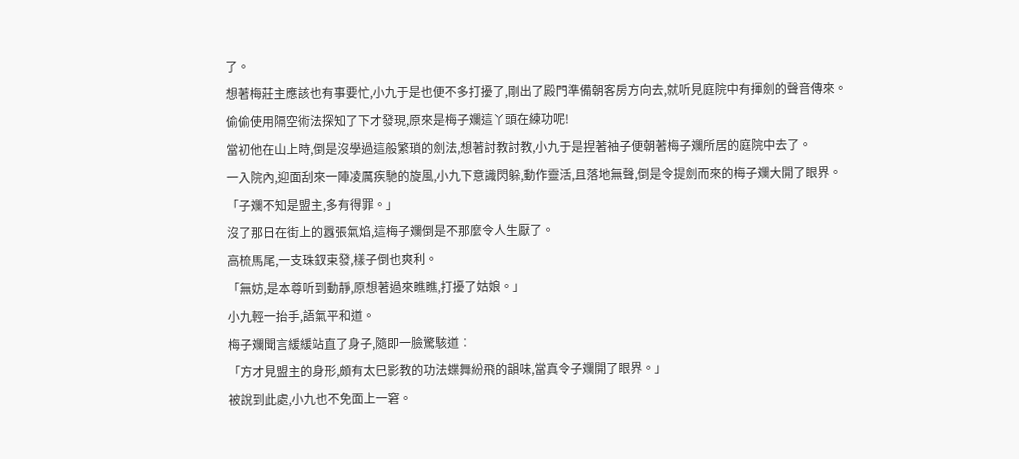了。
想著梅莊主應該也有事要忙,小九于是也便不多打擾了,剛出了殿門準備朝客房方向去,就听見庭院中有揮劍的聲音傳來。
偷偷使用隔空術法探知了下才發現,原來是梅子斕這丫頭在練功呢!
當初他在山上時,倒是沒學過這般繁瑣的劍法,想著討教討教,小九于是捏著袖子便朝著梅子斕所居的庭院中去了。
一入院內,迎面刮來一陣凌厲疾馳的旋風,小九下意識閃躲,動作靈活,且落地無聲,倒是令提劍而來的梅子斕大開了眼界。
「子斕不知是盟主,多有得罪。」
沒了那日在街上的囂張氣焰,這梅子斕倒是不那麼令人生厭了。
高梳馬尾,一支珠釵束發,樣子倒也爽利。
「無妨,是本尊听到動靜,原想著過來瞧瞧,打擾了姑娘。」
小九輕一抬手,語氣平和道。
梅子斕聞言緩緩站直了身子,隨即一臉驚駭道︰
「方才見盟主的身形,頗有太巳影教的功法蝶舞紛飛的韻味,當真令子斕開了眼界。」
被說到此處,小九也不免面上一窘。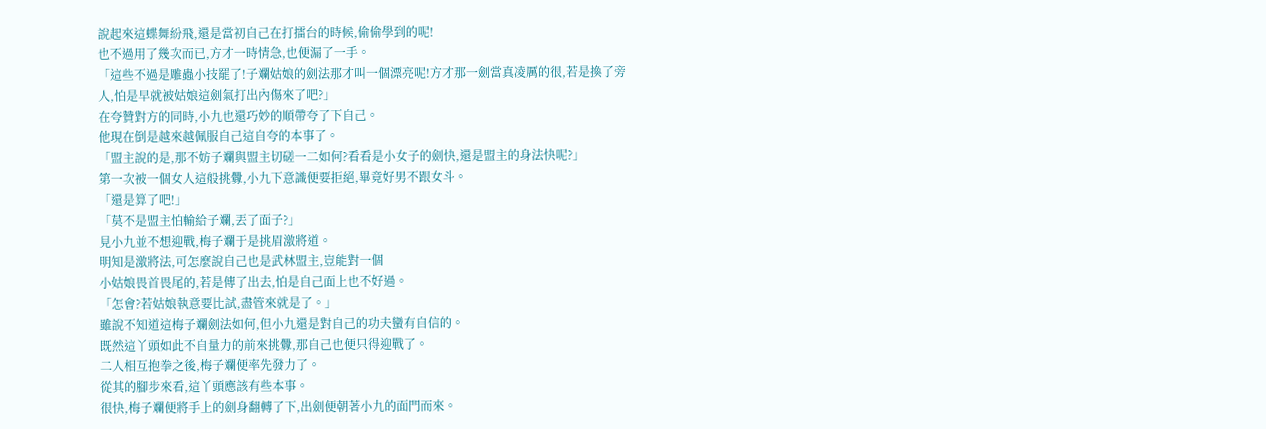說起來這蝶舞紛飛,還是當初自己在打擂台的時候,偷偷學到的呢!
也不過用了幾次而已,方才一時情急,也便漏了一手。
「這些不過是雕蟲小技罷了!子斕姑娘的劍法那才叫一個漂亮呢!方才那一劍當真凌厲的很,若是換了旁人,怕是早就被姑娘這劍氣打出內傷來了吧?」
在夸贊對方的同時,小九也還巧妙的順帶夸了下自己。
他現在倒是越來越佩服自己這自夸的本事了。
「盟主說的是,那不妨子斕與盟主切磋一二如何?看看是小女子的劍快,還是盟主的身法快呢?」
第一次被一個女人這般挑釁,小九下意識便要拒絕,畢竟好男不跟女斗。
「還是算了吧!」
「莫不是盟主怕輸給子斕,丟了面子?」
見小九並不想迎戰,梅子斕于是挑眉激將道。
明知是激將法,可怎麼說自己也是武林盟主,豈能對一個
小姑娘畏首畏尾的,若是傳了出去,怕是自己面上也不好過。
「怎會?若姑娘執意要比試,盡管來就是了。」
雖說不知道這梅子斕劍法如何,但小九還是對自己的功夫蠻有自信的。
既然這丫頭如此不自量力的前來挑釁,那自己也便只得迎戰了。
二人相互抱拳之後,梅子斕便率先發力了。
從其的腳步來看,這丫頭應該有些本事。
很快,梅子斕便將手上的劍身翻轉了下,出劍便朝著小九的面門而來。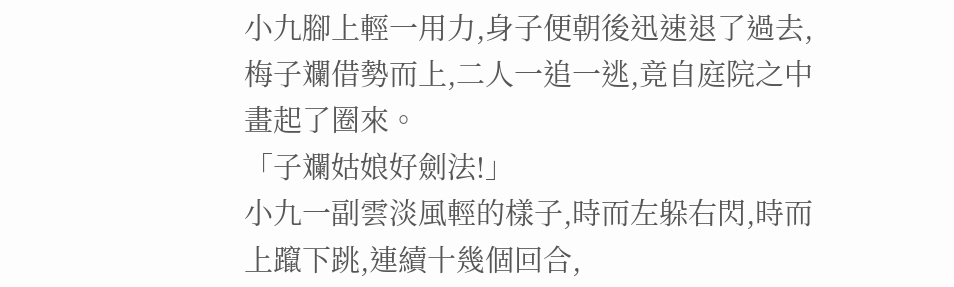小九腳上輕一用力,身子便朝後迅速退了過去,梅子斕借勢而上,二人一追一逃,竟自庭院之中畫起了圈來。
「子斕姑娘好劍法!」
小九一副雲淡風輕的樣子,時而左躲右閃,時而上躥下跳,連續十幾個回合,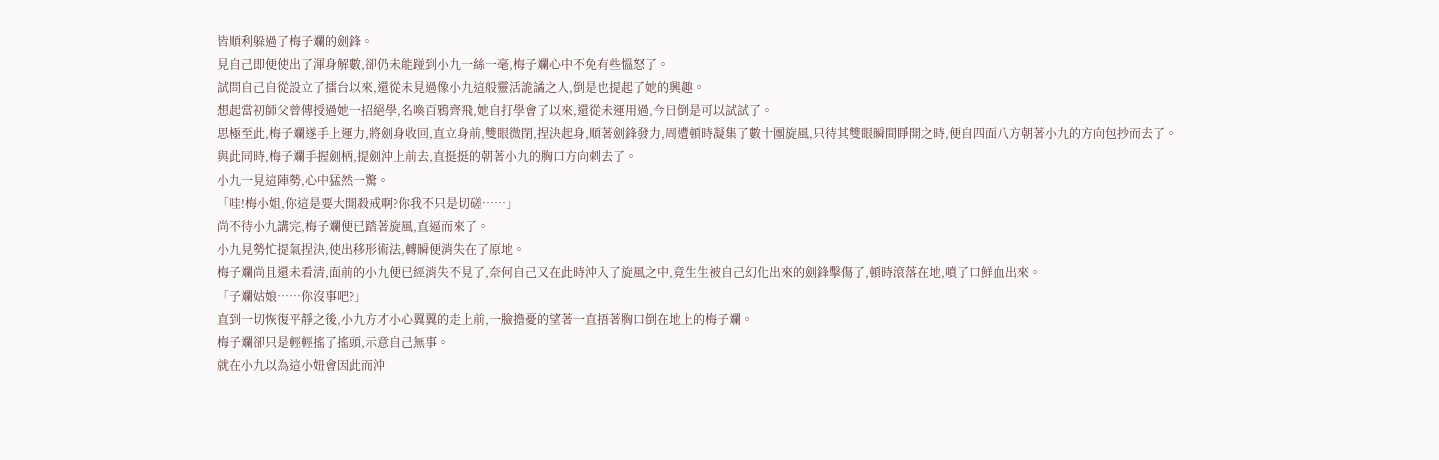皆順利躲過了梅子斕的劍鋒。
見自己即便使出了渾身解數,卻仍未能踫到小九一絲一毫,梅子斕心中不免有些慍怒了。
試問自己自從設立了擂台以來,還從未見過像小九這般靈活詭譎之人,倒是也提起了她的興趣。
想起當初師父曾傳授過她一招絕學,名喚百鴉齊飛,她自打學會了以來,還從未運用過,今日倒是可以試試了。
思極至此,梅子斕遂手上運力,將劍身收回,直立身前,雙眼微閉,捏決起身,順著劍鋒發力,周遭頓時凝集了數十團旋風,只待其雙眼瞬間睜開之時,便自四面八方朝著小九的方向包抄而去了。
與此同時,梅子斕手握劍柄,提劍沖上前去,直挺挺的朝著小九的胸口方向刺去了。
小九一見這陣勢,心中猛然一驚。
「哇!梅小姐,你這是要大開殺戒啊?你我不只是切磋……」
尚不待小九講完,梅子斕便已踏著旋風,直逼而來了。
小九見勢忙提氣捏決,使出移形術法,轉瞬便消失在了原地。
梅子斕尚且還未看清,面前的小九便已經消失不見了,奈何自己又在此時沖入了旋風之中,竟生生被自己幻化出來的劍鋒擊傷了,頓時滾落在地,噴了口鮮血出來。
「子斕姑娘……你沒事吧?」
直到一切恢復平靜之後,小九方才小心翼翼的走上前,一臉擔憂的望著一直捂著胸口倒在地上的梅子斕。
梅子斕卻只是輕輕搖了搖頭,示意自己無事。
就在小九以為這小妞會因此而沖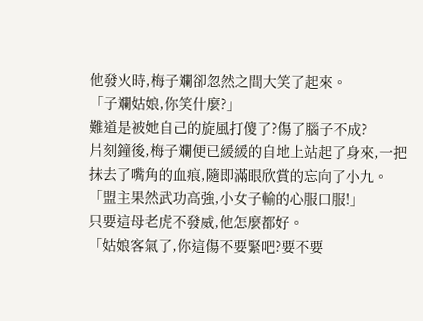他發火時,梅子斕卻忽然之間大笑了起來。
「子斕姑娘,你笑什麼?」
難道是被她自己的旋風打傻了?傷了腦子不成?
片刻鐘後,梅子斕便已緩緩的自地上站起了身來,一把抹去了嘴角的血痕,隨即滿眼欣賞的忘向了小九。
「盟主果然武功高強,小女子輸的心服口服!」
只要這母老虎不發威,他怎麼都好。
「姑娘客氣了,你這傷不要緊吧?要不要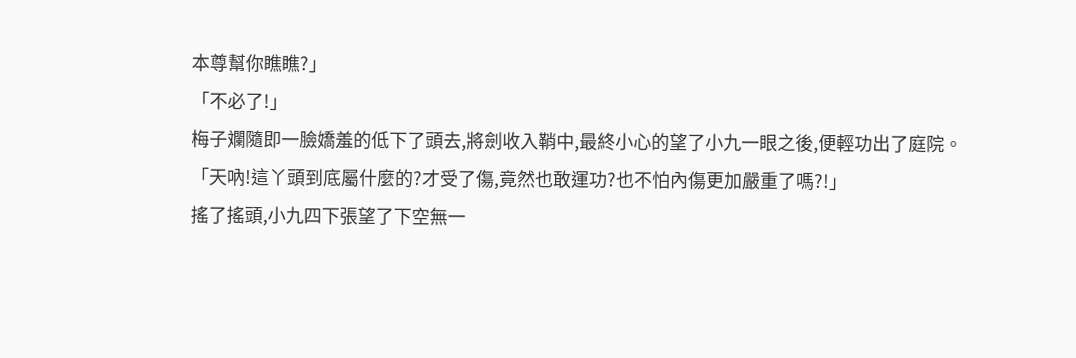本尊幫你瞧瞧?」
「不必了!」
梅子斕隨即一臉嬌羞的低下了頭去,將劍收入鞘中,最終小心的望了小九一眼之後,便輕功出了庭院。
「天吶!這丫頭到底屬什麼的?才受了傷,竟然也敢運功?也不怕內傷更加嚴重了嗎?!」
搖了搖頭,小九四下張望了下空無一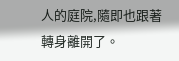人的庭院,隨即也跟著轉身離開了。